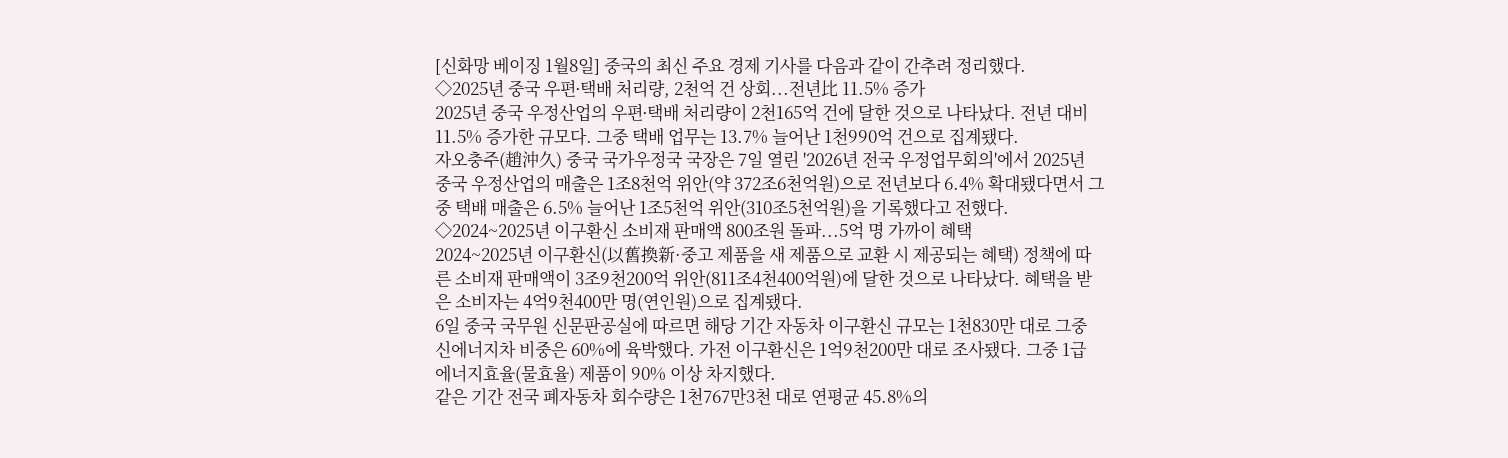[신화망 베이징 1월8일] 중국의 최신 주요 경제 기사를 다음과 같이 간추려 정리했다.
◇2025년 중국 우편∙택배 처리량, 2천억 건 상회...전년比 11.5% 증가
2025년 중국 우정산업의 우편∙택배 처리량이 2천165억 건에 달한 것으로 나타났다. 전년 대비 11.5% 증가한 규모다. 그중 택배 업무는 13.7% 늘어난 1천990억 건으로 집계됐다.
자오충주(趙沖久) 중국 국가우정국 국장은 7일 열린 '2026년 전국 우정업무회의'에서 2025년 중국 우정산업의 매출은 1조8천억 위안(약 372조6천억원)으로 전년보다 6.4% 확대됐다면서 그중 택배 매출은 6.5% 늘어난 1조5천억 위안(310조5천억원)을 기록했다고 전했다.
◇2024~2025년 이구환신 소비재 판매액 800조원 돌파...5억 명 가까이 혜택
2024~2025년 이구환신(以舊換新·중고 제품을 새 제품으로 교환 시 제공되는 혜택) 정책에 따른 소비재 판매액이 3조9천200억 위안(811조4천400억원)에 달한 것으로 나타났다. 혜택을 받은 소비자는 4억9천400만 명(연인원)으로 집계됐다.
6일 중국 국무원 신문판공실에 따르면 해당 기간 자동차 이구환신 규모는 1천830만 대로 그중 신에너지차 비중은 60%에 육박했다. 가전 이구환신은 1억9천200만 대로 조사됐다. 그중 1급 에너지효율(물효율) 제품이 90% 이상 차지했다.
같은 기간 전국 폐자동차 회수량은 1천767만3천 대로 연평균 45.8%의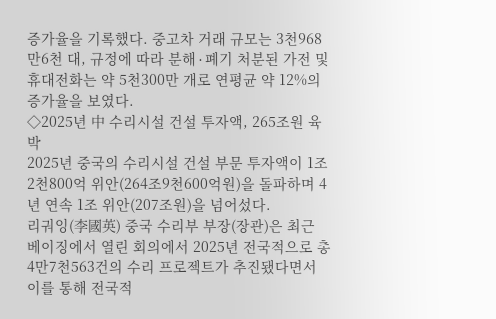증가율을 기록했다. 중고차 거래 규모는 3천968만6천 대, 규정에 따라 분해∙폐기 처분된 가전 및 휴대전화는 약 5천300만 개로 연평균 약 12%의 증가율을 보였다.
◇2025년 中 수리시설 건설 투자액, 265조원 육박
2025년 중국의 수리시설 건설 부문 투자액이 1조2천800억 위안(264조9천600억원)을 돌파하며 4년 연속 1조 위안(207조원)을 넘어섰다.
리궈잉(李國英) 중국 수리부 부장(장관)은 최근 베이징에서 열린 회의에서 2025년 전국적으로 총 4만7천563건의 수리 프로젝트가 추진됐다면서 이를 통해 전국적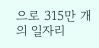으로 315만 개의 일자리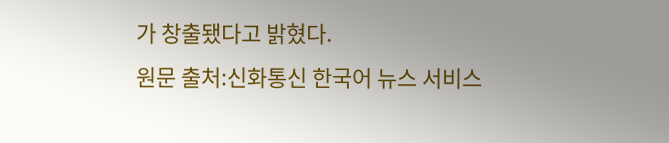가 창출됐다고 밝혔다.
원문 출처:신화통신 한국어 뉴스 서비스